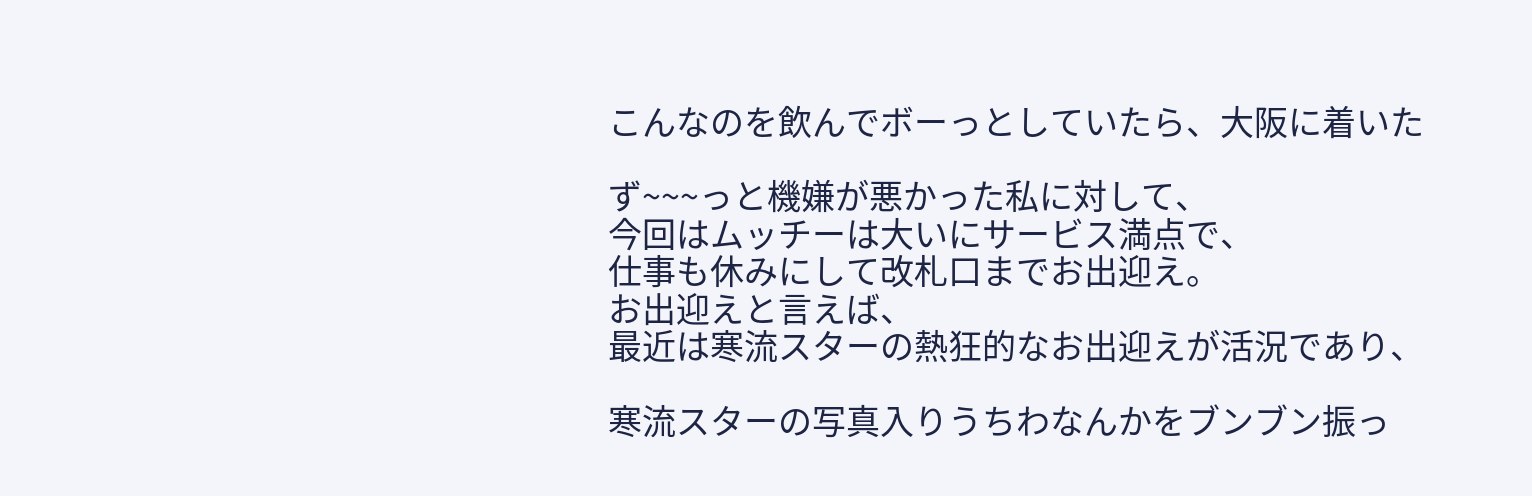こんなのを飲んでボーっとしていたら、大阪に着いた

ず~~~っと機嫌が悪かった私に対して、
今回はムッチーは大いにサービス満点で、
仕事も休みにして改札口までお出迎え。
お出迎えと言えば、
最近は寒流スターの熱狂的なお出迎えが活況であり、

寒流スターの写真入りうちわなんかをブンブン振っ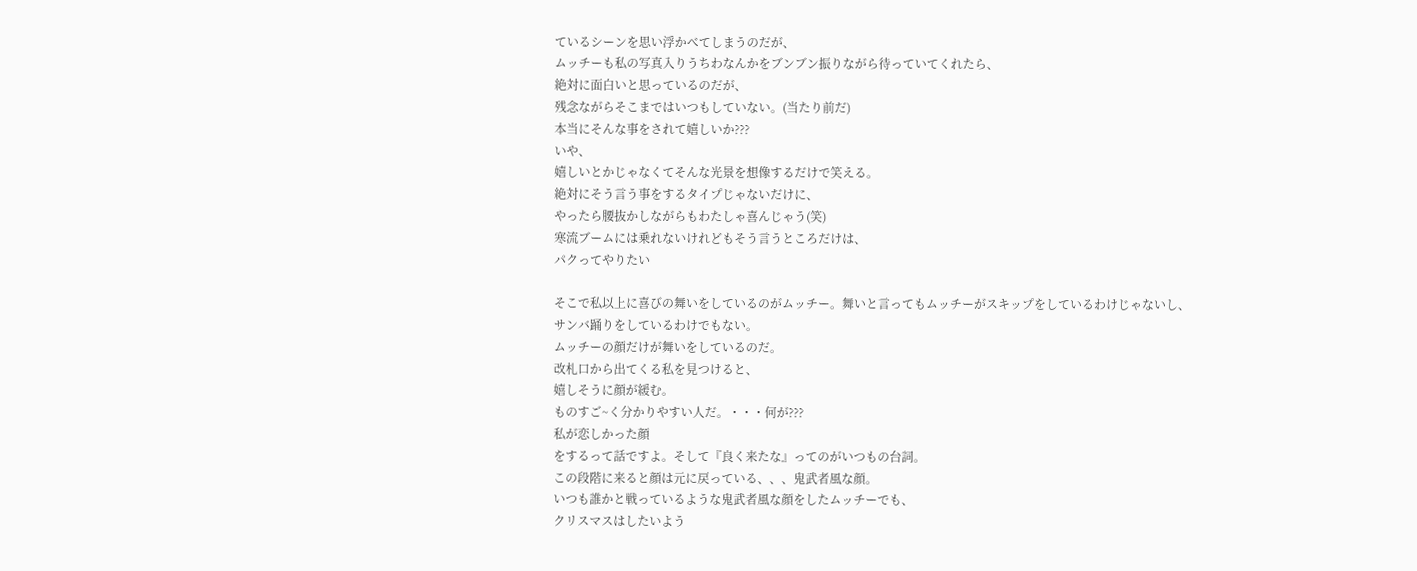ているシーンを思い浮かべてしまうのだが、
ムッチーも私の写真入りうちわなんかをブンブン振りながら待っていてくれたら、
絶対に面白いと思っているのだが、
残念ながらそこまではいつもしていない。(当たり前だ)
本当にそんな事をされて嬉しいか???
いや、
嬉しいとかじゃなくてそんな光景を想像するだけで笑える。
絶対にそう言う事をするタイプじゃないだけに、
やったら腰抜かしながらもわたしゃ喜んじゃう(笑)
寒流ブームには乗れないけれどもそう言うところだけは、
パクってやりたい

そこで私以上に喜びの舞いをしているのがムッチー。舞いと言ってもムッチーがスキップをしているわけじゃないし、
サンバ踊りをしているわけでもない。
ムッチーの顔だけが舞いをしているのだ。
改札口から出てくる私を見つけると、
嬉しそうに顔が緩む。
ものすご~く分かりやすい人だ。・・・何が???
私が恋しかった顔
をするって話ですよ。そして『良く来たな』ってのがいつもの台詞。
この段階に来ると顔は元に戻っている、、、鬼武者風な顔。
いつも誰かと戦っているような鬼武者風な顔をしたムッチーでも、
クリスマスはしたいよう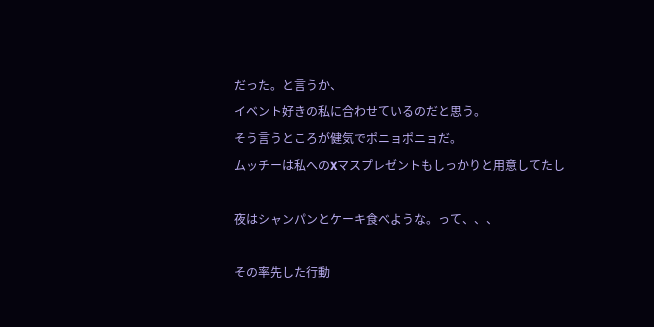だった。と言うか、
イベント好きの私に合わせているのだと思う。
そう言うところが健気でポニョポニョだ。
ムッチーは私へのXマスプレゼントもしっかりと用意してたし

夜はシャンパンとケーキ食べような。って、、、

その率先した行動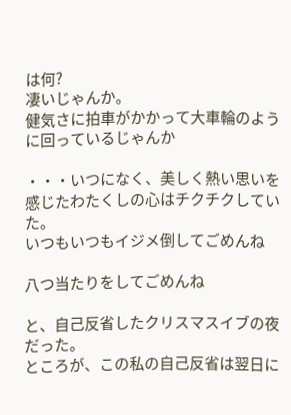は何?
凄いじゃんか。
健気さに拍車がかかって大車輪のように回っているじゃんか

・・・いつになく、美しく熱い思いを感じたわたくしの心はチクチクしていた。
いつもいつもイジメ倒してごめんね

八つ当たりをしてごめんね

と、自己反省したクリスマスイブの夜だった。
ところが、この私の自己反省は翌日に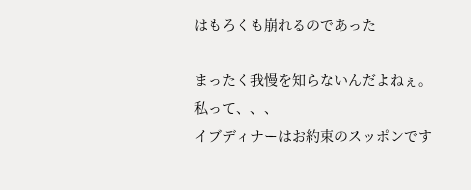はもろくも崩れるのであった

まったく我慢を知らないんだよねぇ。
私って、、、
イブディナーはお約束のスッポンです